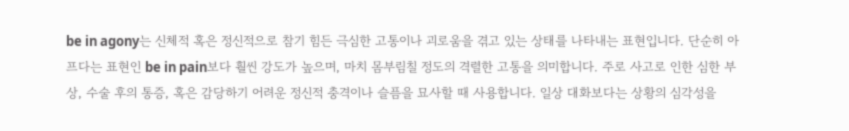be in agony는 신체적 혹은 정신적으로 참기 힘든 극심한 고통이나 괴로움을 겪고 있는 상태를 나타내는 표현입니다. 단순히 아프다는 표현인 be in pain보다 훨씬 강도가 높으며, 마치 몸부림칠 정도의 격렬한 고통을 의미합니다. 주로 사고로 인한 심한 부상, 수술 후의 통증, 혹은 감당하기 어려운 정신적 충격이나 슬픔을 묘사할 때 사용합니다. 일상 대화보다는 상황의 심각성을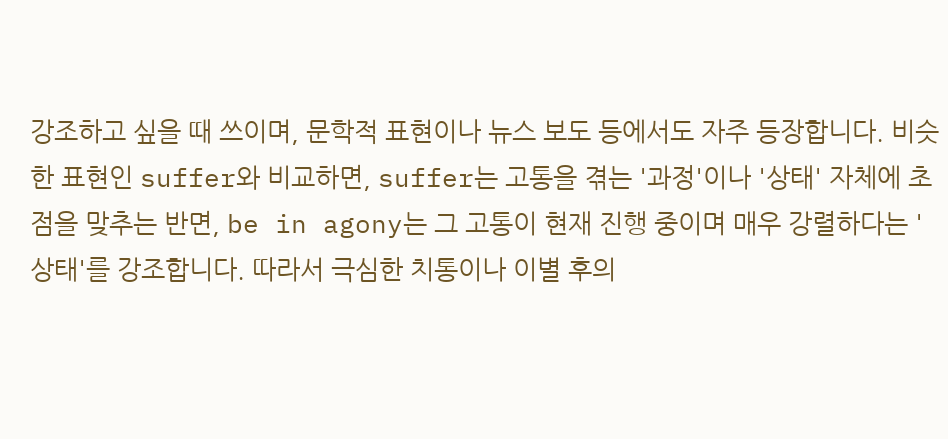강조하고 싶을 때 쓰이며, 문학적 표현이나 뉴스 보도 등에서도 자주 등장합니다. 비슷한 표현인 suffer와 비교하면, suffer는 고통을 겪는 '과정'이나 '상태' 자체에 초점을 맞추는 반면, be in agony는 그 고통이 현재 진행 중이며 매우 강렬하다는 '상태'를 강조합니다. 따라서 극심한 치통이나 이별 후의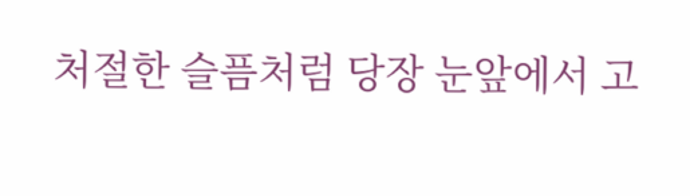처절한 슬픔처럼 당장 눈앞에서 고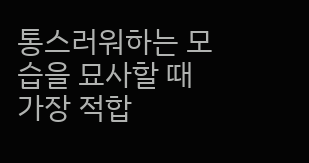통스러워하는 모습을 묘사할 때 가장 적합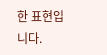한 표현입니다.